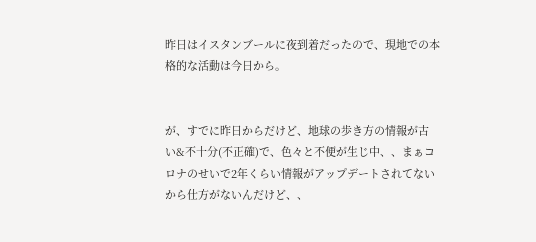昨日はイスタンブールに夜到着だったので、現地での本格的な活動は今日から。


が、すでに昨日からだけど、地球の歩き方の情報が古い&不十分(不正確)で、色々と不便が生じ中、、まぁコロナのせいで2年くらい情報がアップデートされてないから仕方がないんだけど、、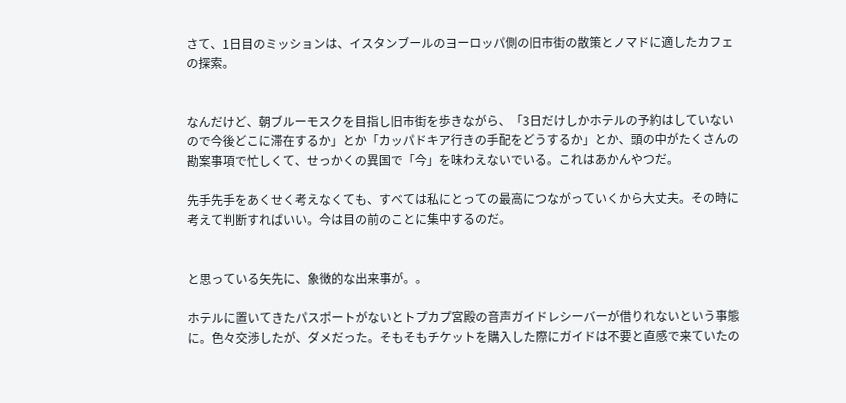さて、1日目のミッションは、イスタンブールのヨーロッパ側の旧市街の散策とノマドに適したカフェの探索。


なんだけど、朝ブルーモスクを目指し旧市街を歩きながら、「3日だけしかホテルの予約はしていないので今後どこに滞在するか」とか「カッパドキア行きの手配をどうするか」とか、頭の中がたくさんの勘案事項で忙しくて、せっかくの異国で「今」を味わえないでいる。これはあかんやつだ。

先手先手をあくせく考えなくても、すべては私にとっての最高につながっていくから大丈夫。その時に考えて判断すればいい。今は目の前のことに集中するのだ。


と思っている矢先に、象徴的な出来事が。。

ホテルに置いてきたパスポートがないとトプカプ宮殿の音声ガイドレシーバーが借りれないという事態に。色々交渉したが、ダメだった。そもそもチケットを購入した際にガイドは不要と直感で来ていたの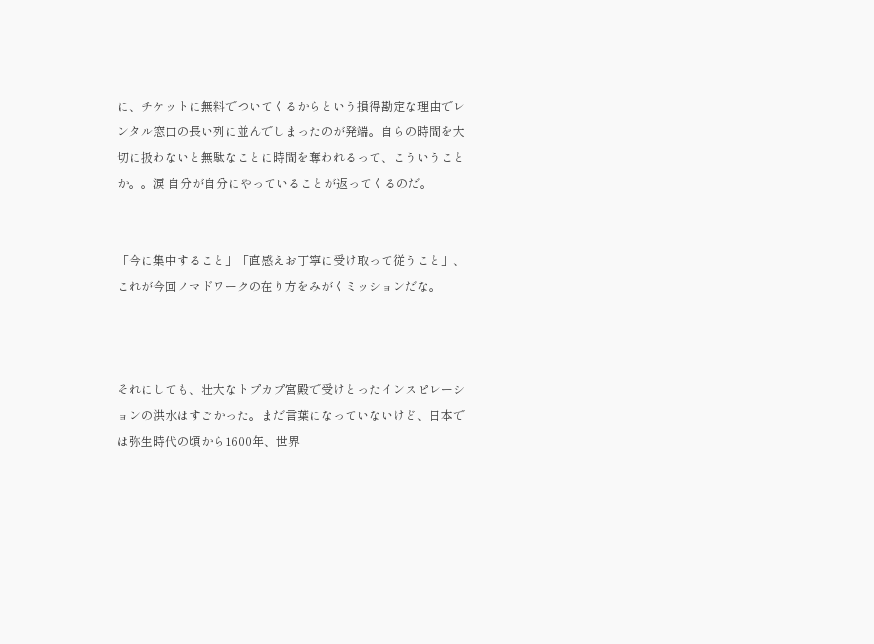に、チケットに無料でついてくるからという損得勘定な理由でレンタル窓口の長い列に並んでしまったのが発端。自らの時間を大切に扱わないと無駄なことに時間を奪われるって、こういうことか。。涙 自分が自分にやっていることが返ってくるのだ。


「今に集中すること」「直感えお丁寧に受け取って従うこと」、これが今回ノマドワークの在り方をみがくミッションだな。



それにしても、壮大なトプカプ宮殿で受けとったインスピレーションの洪水はすごかった。まだ言葉になっていないけど、日本では弥生時代の頃から1600年、世界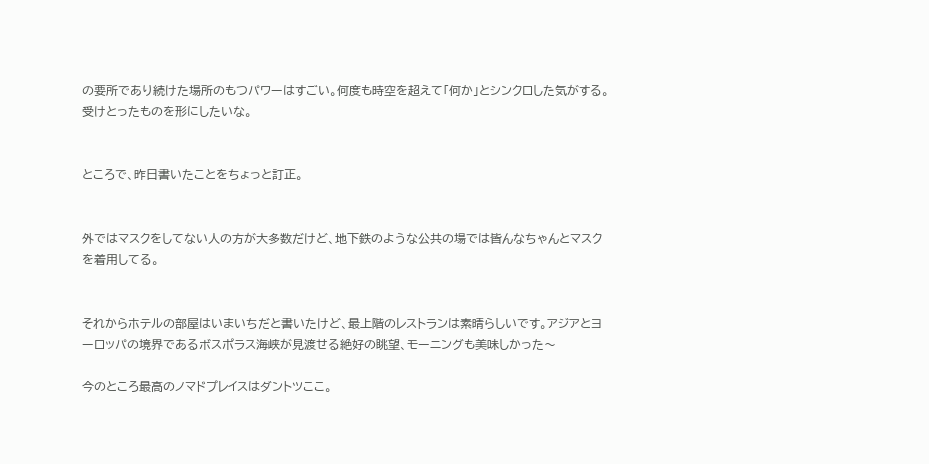の要所であり続けた場所のもつパワーはすごい。何度も時空を超えて「何か」とシンクロした気がする。受けとったものを形にしたいな。


ところで、昨日書いたことをちょっと訂正。


外ではマスクをしてない人の方が大多数だけど、地下鉄のような公共の場では皆んなちゃんとマスクを着用してる。


それからホテルの部屋はいまいちだと書いたけど、最上階のレストランは素晴らしいです。アジアとヨーロッパの境界であるボスポラス海峡が見渡せる絶好の眺望、モーニングも美味しかった〜

今のところ最高のノマドプレイスはダントツここ。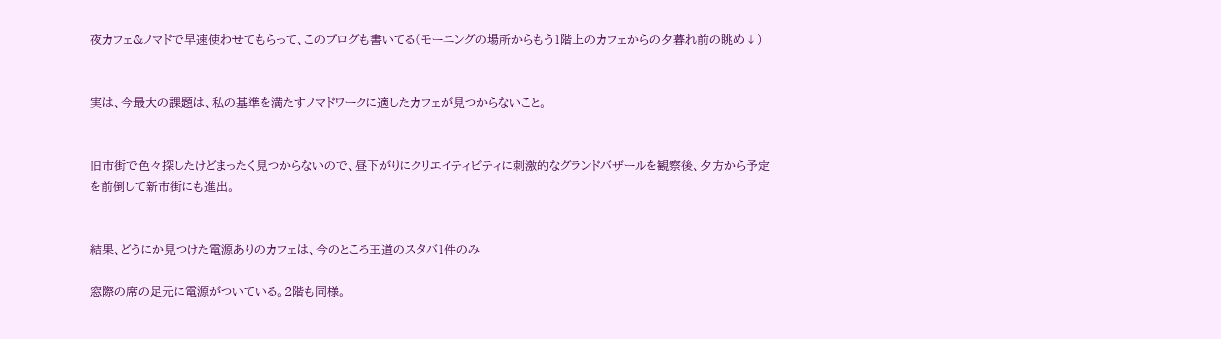夜カフェ&ノマドで早速使わせてもらって、このブログも書いてる(モーニングの場所からもう1階上のカフェからの夕暮れ前の眺め↓)


実は、今最大の課題は、私の基準を満たすノマドワークに適したカフェが見つからないこと。


旧市街で色々探したけどまったく見つからないので、昼下がりにクリエイティビティに刺激的なグランドバザールを観察後、夕方から予定を前倒して新市街にも進出。


結果、どうにか見つけた電源ありのカフェは、今のところ王道のスタバ1件のみ

窓際の席の足元に電源がついている。2階も同様。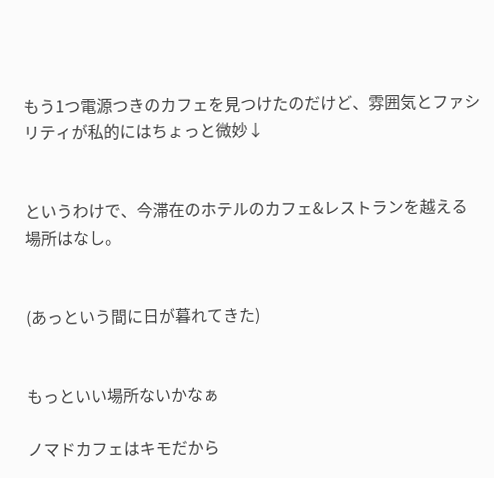もう1つ電源つきのカフェを見つけたのだけど、雰囲気とファシリティが私的にはちょっと微妙↓


というわけで、今滞在のホテルのカフェ&レストランを越える場所はなし。


(あっという間に日が暮れてきた)


もっといい場所ないかなぁ

ノマドカフェはキモだから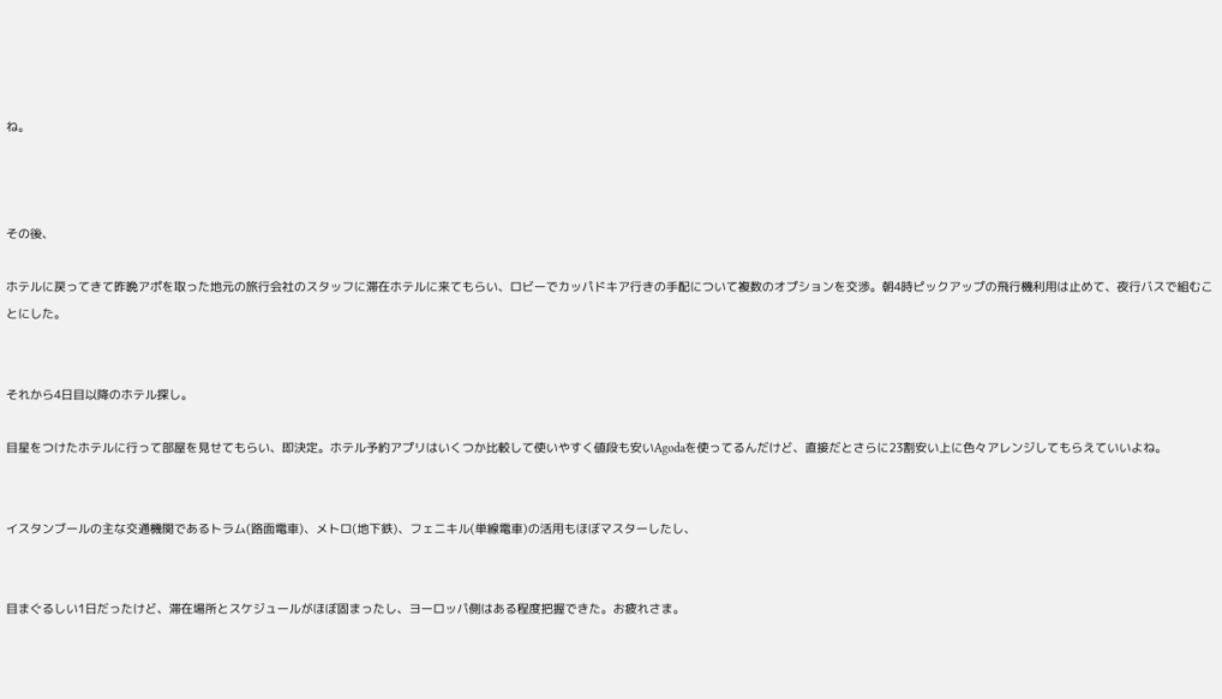ね。



その後、

ホテルに戻ってきて昨晩アポを取った地元の旅行会社のスタッフに滞在ホテルに来てもらい、ロビーでカッパドキア行きの手配について複数のオプションを交渉。朝4時ピックアップの飛行機利用は止めて、夜行バスで組むことにした。


それから4日目以降のホテル探し。

目星をつけたホテルに行って部屋を見せてもらい、即決定。ホテル予約アプリはいくつか比較して使いやすく値段も安いAgodaを使ってるんだけど、直接だとさらに23割安い上に色々アレンジしてもらえていいよね。


イスタンブールの主な交通機関であるトラム(路面電車)、メトロ(地下鉄)、フェニキル(単線電車)の活用もほぼマスターしたし、


目まぐるしい1日だったけど、滞在場所とスケジュールがほぼ固まったし、ヨーロッパ側はある程度把握できた。お疲れさま。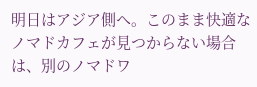明日はアジア側へ。このまま快適なノマドカフェが見つからない場合は、別のノマドワ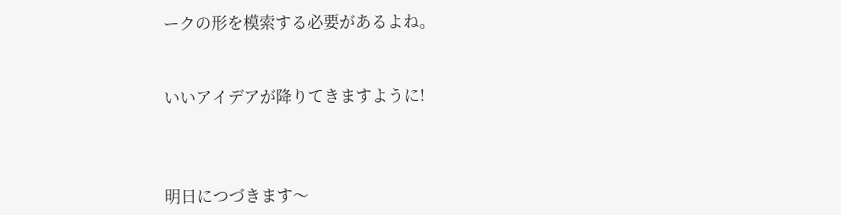ークの形を模索する必要があるよね。


いいアイデアが降りてきますように!



明日につづきます〜